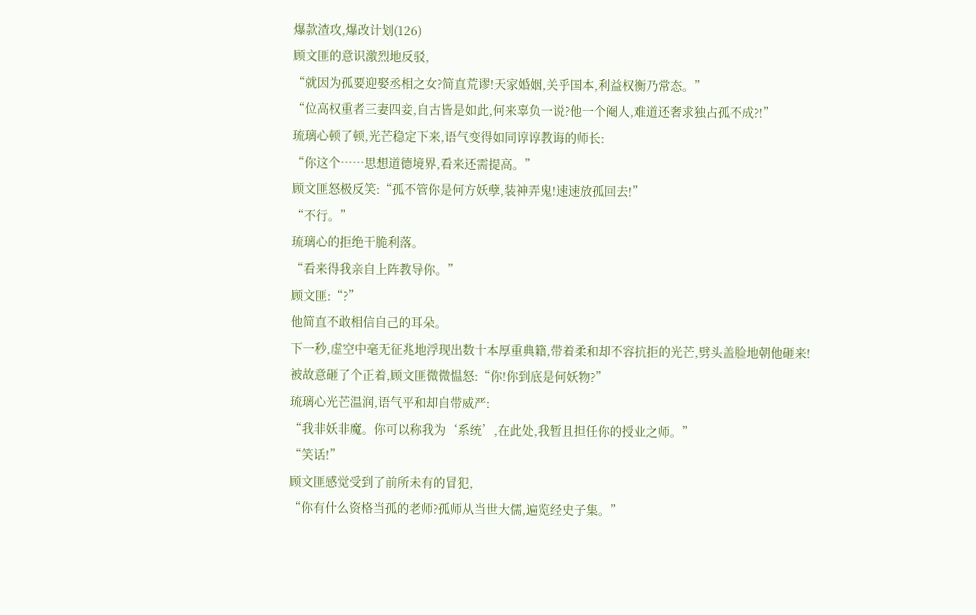爆款渣攻,爆改计划(126)
顾文匪的意识激烈地反驳,
“就因为孤要迎娶丞相之女?简直荒谬!天家婚姻,关乎国本,利益权衡乃常态。”
“位高权重者三妻四妾,自古皆是如此,何来辜负一说?他一个阉人,难道还奢求独占孤不成?!”
琉璃心顿了顿,光芒稳定下来,语气变得如同谆谆教诲的师长:
“你这个……思想道德境界,看来还需提高。”
顾文匪怒极反笑:“孤不管你是何方妖孽,装神弄鬼!速速放孤回去!”
“不行。”
琉璃心的拒绝干脆利落。
“看来得我亲自上阵教导你。”
顾文匪:“?”
他简直不敢相信自己的耳朵。
下一秒,虚空中毫无征兆地浮现出数十本厚重典籍,带着柔和却不容抗拒的光芒,劈头盖脸地朝他砸来!
被故意砸了个正着,顾文匪微微愠怒:“你!你到底是何妖物?”
琉璃心光芒温润,语气平和却自带威严:
“我非妖非魔。你可以称我为‘系统’,在此处,我暂且担任你的授业之师。”
“笑话!”
顾文匪感觉受到了前所未有的冒犯,
“你有什么资格当孤的老师?孤师从当世大儒,遍览经史子集。”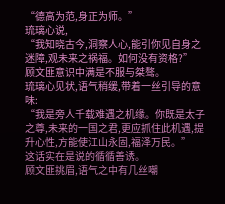“德高为范,身正为师。”
琉璃心说,
“我知晓古今,洞察人心,能引你见自身之迷障,观未来之祸福。如何没有资格?”
顾文匪意识中满是不服与桀骜。
琉璃心见状,语气稍缓,带着一丝引导的意味:
“我是旁人千载难遇之机缘。你既是太子之尊,未来的一国之君,更应抓住此机遇,提升心性,方能使江山永固,福泽万民。”
这话实在是说的循循善诱。
顾文匪挑眉,语气之中有几丝嘲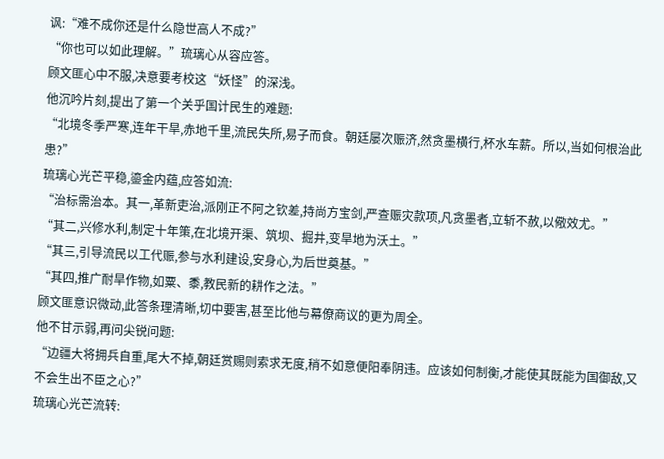讽:“难不成你还是什么隐世高人不成?”
“你也可以如此理解。”琉璃心从容应答。
顾文匪心中不服,决意要考校这“妖怪”的深浅。
他沉吟片刻,提出了第一个关乎国计民生的难题:
“北境冬季严寒,连年干旱,赤地千里,流民失所,易子而食。朝廷屡次赈济,然贪墨横行,杯水车薪。所以,当如何根治此患?”
琉璃心光芒平稳,鎏金内蕴,应答如流:
“治标需治本。其一,革新吏治,派刚正不阿之钦差,持尚方宝剑,严查赈灾款项,凡贪墨者,立斩不赦,以儆效尤。”
“其二,兴修水利,制定十年策,在北境开渠、筑坝、掘井,变旱地为沃土。”
“其三,引导流民以工代赈,参与水利建设,安身心,为后世奠基。”
“其四,推广耐旱作物,如粟、黍,教民新的耕作之法。”
顾文匪意识微动,此答条理清晰,切中要害,甚至比他与幕僚商议的更为周全。
他不甘示弱,再问尖锐问题:
“边疆大将拥兵自重,尾大不掉,朝廷赏赐则索求无度,稍不如意便阳奉阴违。应该如何制衡,才能使其既能为国御敌,又不会生出不臣之心?”
琉璃心光芒流转: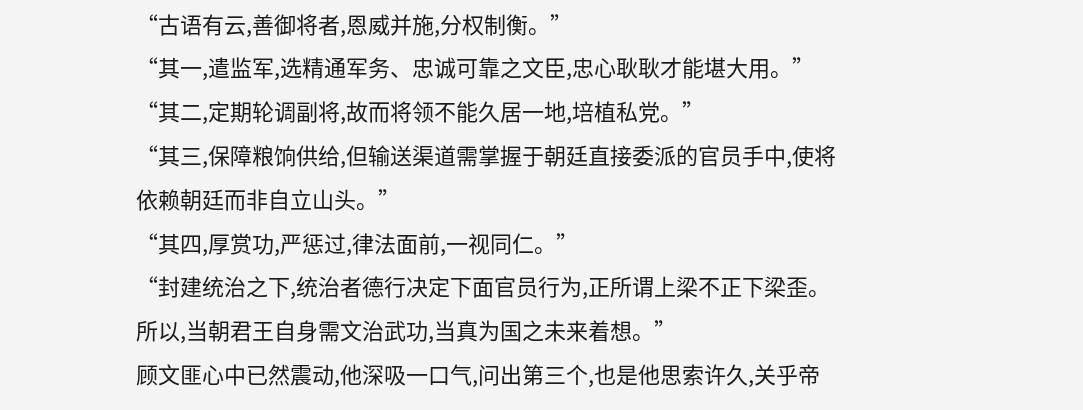“古语有云,善御将者,恩威并施,分权制衡。”
“其一,遣监军,选精通军务、忠诚可靠之文臣,忠心耿耿才能堪大用。”
“其二,定期轮调副将,故而将领不能久居一地,培植私党。”
“其三,保障粮饷供给,但输送渠道需掌握于朝廷直接委派的官员手中,使将依赖朝廷而非自立山头。”
“其四,厚赏功,严惩过,律法面前,一视同仁。”
“封建统治之下,统治者德行决定下面官员行为,正所谓上梁不正下梁歪。所以,当朝君王自身需文治武功,当真为国之未来着想。”
顾文匪心中已然震动,他深吸一口气,问出第三个,也是他思索许久,关乎帝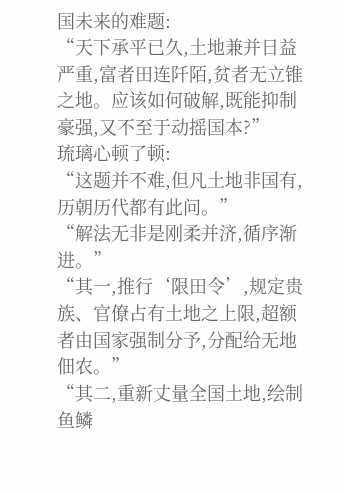国未来的难题:
“天下承平已久,土地兼并日益严重,富者田连阡陌,贫者无立锥之地。应该如何破解,既能抑制豪强,又不至于动摇国本?”
琉璃心顿了顿:
“这题并不难,但凡土地非国有,历朝历代都有此问。”
“解法无非是刚柔并济,循序渐进。”
“其一,推行‘限田令’,规定贵族、官僚占有土地之上限,超额者由国家强制分予,分配给无地佃农。”
“其二,重新丈量全国土地,绘制鱼鳞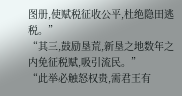图册,使赋税征收公平,杜绝隐田逃税。”
“其三,鼓励垦荒,新垦之地数年之内免征税赋,吸引流民。”
“此举必触怒权贵,需君王有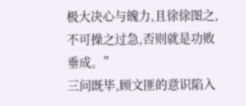极大决心与魄力,且徐徐图之,不可操之过急,否则就是功败垂成。”
三问既毕,顾文匪的意识陷入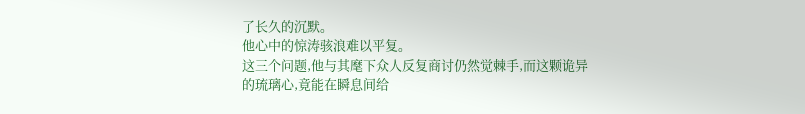了长久的沉默。
他心中的惊涛骇浪难以平复。
这三个问题,他与其麾下众人反复商讨仍然觉棘手,而这颗诡异的琉璃心,竟能在瞬息间给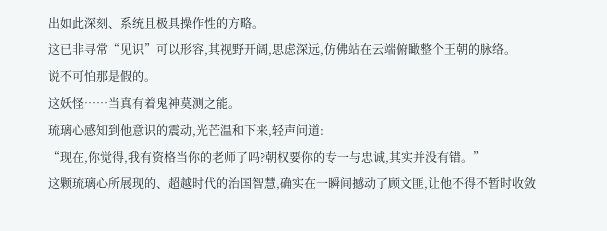出如此深刻、系统且极具操作性的方略。
这已非寻常“见识”可以形容,其视野开阔,思虑深远,仿佛站在云端俯瞰整个王朝的脉络。
说不可怕那是假的。
这妖怪……当真有着鬼神莫测之能。
琉璃心感知到他意识的震动,光芒温和下来,轻声问道:
“现在,你觉得,我有资格当你的老师了吗?朝权要你的专一与忠诚,其实并没有错。”
这颗琉璃心所展现的、超越时代的治国智慧,确实在一瞬间撼动了顾文匪,让他不得不暂时收敛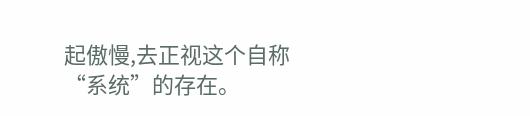起傲慢,去正视这个自称“系统”的存在。